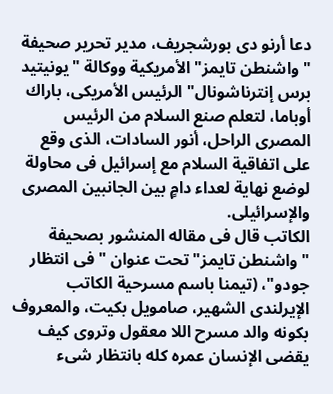دعا أرنو دى بورشجريف، مدير تحرير صحيفة "واشنطن تايمز" الأمريكية ووكالة "يونيتيد برس إنترناشونال" الرئيس الأمريكى، باراك أوباما، لتعلم صنع السلام من الرئيس المصرى الراحل، أنور السادات، الذى وقع على اتفاقية السلام مع إسرائيل فى محاولة لوضع نهاية لعداء دامٍ بين الجانبين المصرى والإسرائيلى.
الكاتب قال فى مقاله المنشور بصحيفة "واشنطن تايمز" تحت عنوان "فى انتظار جودو"، (تيمنا باسم مسرحية الكاتب الإيرلندى الشهير، صامويل بكيت، والمعروف بكونه والد مسرح اللا معقول وتروى كيف يقضى الإنسان عمره كله بانتظار شىء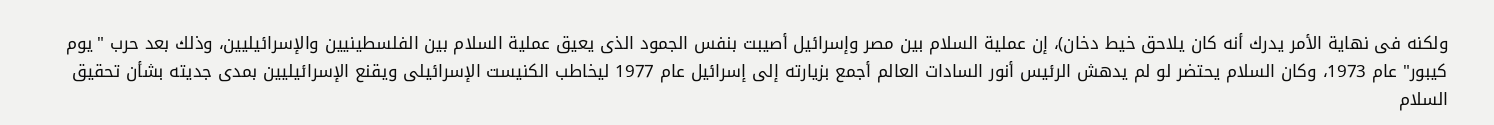ولكنه فى نهاية الأمر يدرك أنه كان يلاحق خيط دخان)، إن عملية السلام بين مصر وإسرائيل أصيبت بنفس الجمود الذى يعيق عملية السلام بين الفلسطينيين والإسرائيليين، وذلك بعد حرب "يوم كيبور" عام 1973، وكان السلام يحتضر لو لم يدهش الرئيس أنور السادات العالم أجمع بزيارته إلى إسرائيل عام 1977 ليخاطب الكنيست الإسرائيلى ويقنع الإسرائيليين بمدى جديته بشأن تحقيق السلام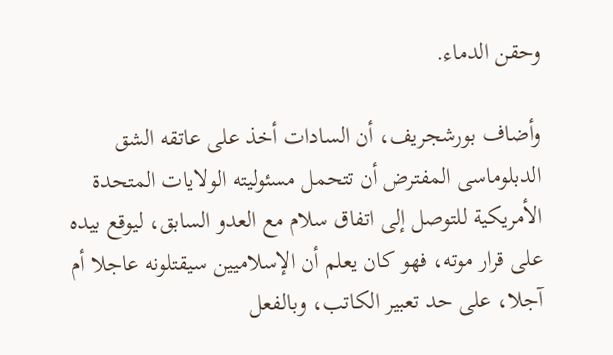وحقن الدماء.

وأضاف بورشجريف، أن السادات أخذ على عاتقه الشق الدبلوماسى المفترض أن تتحمل مسئوليته الولايات المتحدة الأمريكية للتوصل إلى اتفاق سلام مع العدو السابق، ليوقع بيده على قرار موته، فهو كان يعلم أن الإسلاميين سيقتلونه عاجلا أم آجلا، على حد تعبير الكاتب، وبالفعل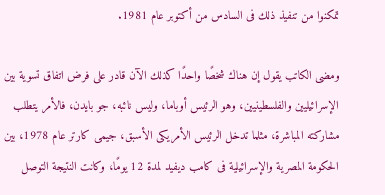تمكنوا من تنفيذ ذلك فى السادس من أكتوبر عام 1981.

ومضى الكاتب يقول إن هناك شخصًا واحدًا كذلك الآن قادر على فرض اتفاق تسوية بين الإسرائيليين والفلسطينيين، وهو الرئيس أوباما، وليس نائبه، جو بايدن، فالأمر يتطلب مشاركته المباشرة، مثلما تدخل الرئيس الأمريكى الأسبق، جيمى كارتر عام 1978، بين الحكومة المصرية والإسرائيلية فى كامب ديفيد لمدة 12 يومًا، وكانت النتيجة التوصل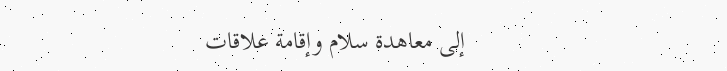إلى معاهدة سلام وإقامة علاقات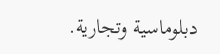دبلوماسية وتجارية.